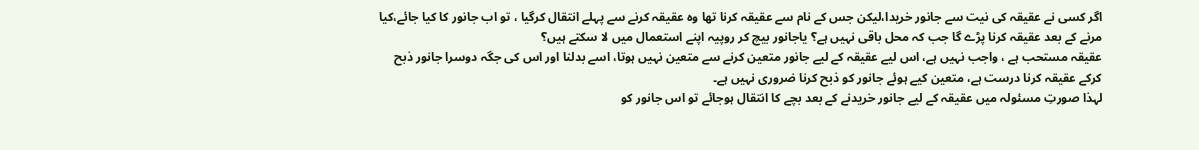اگر کسی نے عقیقہ کی نیت سے جانور خریدا،لیکن جس کے نام سے عقیقہ کرنا تھا وہ عقیقہ کرنے سے پہلے انتقال کرگیا ، تو اب جانور کا کیا جائے،کیا مرنے کے بعد عقیقہ کرنا پڑے گا جب کہ محل باقی نہیں ہے؟ یاجانور بیچ کر روپیہ اپنے استعمال میں لا سکتے ہیں؟
عقیقہ مستحب ہے ، واجب نہیں ہے، اس لیے عقیقہ کے لیے جانور متعین کرنے سے متعین نہیں ہوتا، اسے بدلنا اور اس کی جگہ دوسرا جانور ذبح کرکے عقیقہ کرنا درست ہے، متعین کیے ہوئے جانور کو ذبح کرنا ضروری نہیں ہے۔
لہذا صورتِ مسئولہ میں عقیقہ کے لیے جانور خریدنے کے بعد بچے کا انتقال ہوجائے تو اس جانور کو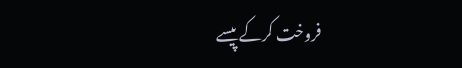فروخت کرکے پیسے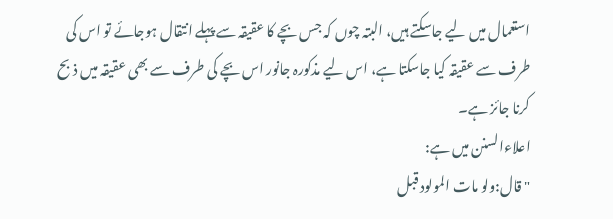استعمال میں لیے جاسکتے ہیں، البتہ چوں کہ جس بچے کا عقیقہ سے پہلے انتقال ہوجائے تو اس کی طرف سے عقیقہ کیا جاسکتا ہے، اس لیے مذکورہ جانور اس بچے کی طرف سے بھی عقیقہ میں ذبح کرنا جائز ہے۔
اعلاءالسنن میں ہے:
"قال:ولو مات المولود قبل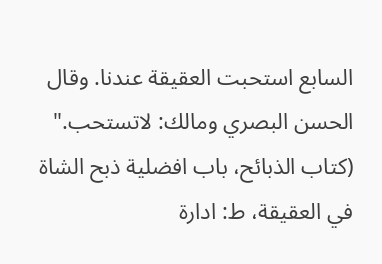السابع استحبت العقيقة عندنا. وقال الحسن البصري ومالك: لاتستحب."
(كتاب الذبائح، باب افضلية ذبح الشاة في العقيقة، ط: ادارة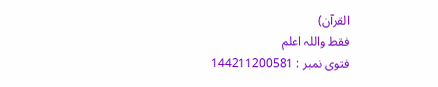القرآن)
فقط واللہ اعلم
فتوی نمبر : 144211200581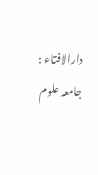دارالافتاء : جامعہ علوم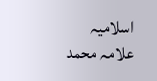اسلامیہ علامہ محمد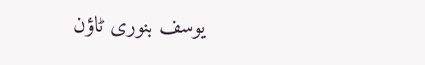یوسف بنوری ٹاؤن